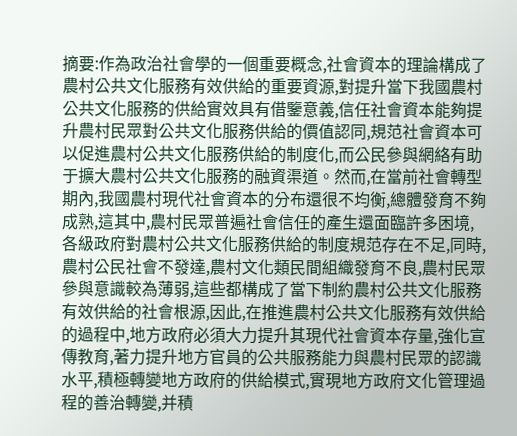摘要:作為政治社會學的一個重要概念,社會資本的理論構成了農村公共文化服務有效供給的重要資源,對提升當下我國農村公共文化服務的供給實效具有借鑒意義,信任社會資本能夠提升農村民眾對公共文化服務供給的價值認同,規范社會資本可以促進農村公共文化服務供給的制度化,而公民參與網絡有助于擴大農村公共文化服務的融資渠道。然而,在當前社會轉型期內,我國農村現代社會資本的分布還很不均衡,總體發育不夠成熟,這其中,農村民眾普遍社會信任的產生還面臨許多困境,各級政府對農村公共文化服務供給的制度規范存在不足,同時,農村公民社會不發達,農村文化類民間組織發育不良,農村民眾參與意識較為薄弱,這些都構成了當下制約農村公共文化服務有效供給的社會根源,因此,在推進農村公共文化服務有效供給的過程中,地方政府必須大力提升其現代社會資本存量,強化宣傳教育,著力提升地方官員的公共服務能力與農村民眾的認識水平,積極轉變地方政府的供給模式,實現地方政府文化管理過程的善治轉變,并積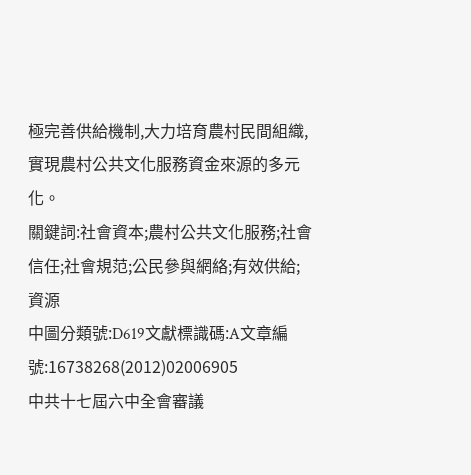極完善供給機制,大力培育農村民間組織,實現農村公共文化服務資金來源的多元化。
關鍵詞:社會資本;農村公共文化服務;社會信任;社會規范;公民參與網絡;有效供給;資源
中圖分類號:D619文獻標識碼:A文章編號:16738268(2012)02006905
中共十七屆六中全會審議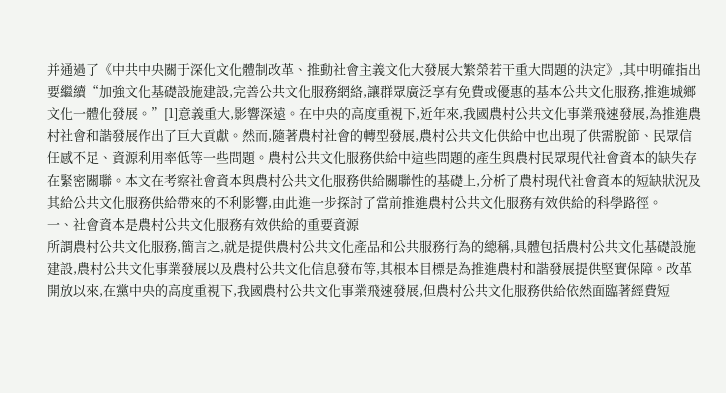并通過了《中共中央關于深化文化體制改革、推動社會主義文化大發展大繁榮若干重大問題的決定》,其中明確指出要繼續“加強文化基礎設施建設,完善公共文化服務網絡,讓群眾廣泛享有免費或優惠的基本公共文化服務,推進城鄉文化一體化發展。”[1]意義重大,影響深遠。在中央的高度重視下,近年來,我國農村公共文化事業飛速發展,為推進農村社會和諧發展作出了巨大貢獻。然而,隨著農村社會的轉型發展,農村公共文化供給中也出現了供需脫節、民眾信任感不足、資源利用率低等一些問題。農村公共文化服務供給中這些問題的產生與農村民眾現代社會資本的缺失存在緊密關聯。本文在考察社會資本與農村公共文化服務供給關聯性的基礎上,分析了農村現代社會資本的短缺狀況及其給公共文化服務供給帶來的不利影響,由此進一步探討了當前推進農村公共文化服務有效供給的科學路徑。
一、社會資本是農村公共文化服務有效供給的重要資源
所謂農村公共文化服務,簡言之,就是提供農村公共文化產品和公共服務行為的總稱,具體包括農村公共文化基礎設施建設,農村公共文化事業發展以及農村公共文化信息發布等,其根本目標是為推進農村和諧發展提供堅實保障。改革開放以來,在黨中央的高度重視下,我國農村公共文化事業飛速發展,但農村公共文化服務供給依然面臨著經費短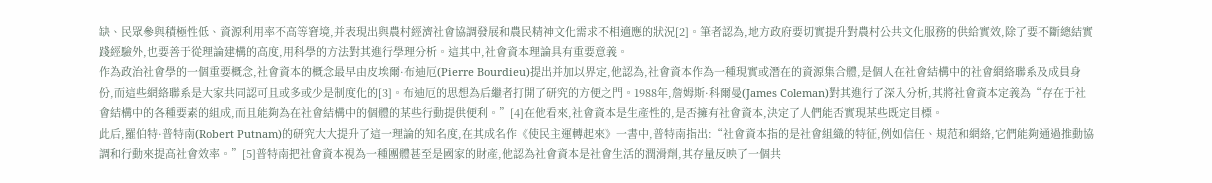缺、民眾參與積極性低、資源利用率不高等窘境,并表現出與農村經濟社會協調發展和農民精神文化需求不相適應的狀況[2]。筆者認為,地方政府要切實提升對農村公共文化服務的供給實效,除了要不斷總結實踐經驗外,也要善于從理論建構的高度,用科學的方法對其進行學理分析。這其中,社會資本理論具有重要意義。
作為政治社會學的一個重要概念,社會資本的概念最早由皮埃爾·布迪厄(Pierre Bourdieu)提出并加以界定,他認為,社會資本作為一種現實或潛在的資源集合體,是個人在社會結構中的社會網絡聯系及成員身份,而這些網絡聯系是大家共同認可且或多或少是制度化的[3]。布迪厄的思想為后繼者打開了研究的方便之門。1988年,詹姆斯·科爾曼(James Coleman)對其進行了深入分析,其將社會資本定義為“存在于社會結構中的各種要素的組成,而且能夠為在社會結構中的個體的某些行動提供便利。”[4]在他看來,社會資本是生產性的,是否擁有社會資本,決定了人們能否實現某些既定目標。
此后,羅伯特·普特南(Robert Putnam)的研究大大提升了這一理論的知名度,在其成名作《使民主運轉起來》一書中,普特南指出:“社會資本指的是社會組織的特征,例如信任、規范和網絡,它們能夠通過推動協調和行動來提高社會效率。”[5]普特南把社會資本視為一種團體甚至是國家的財產,他認為社會資本是社會生活的潤滑劑,其存量反映了一個共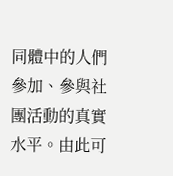同體中的人們參加、參與社團活動的真實水平。由此可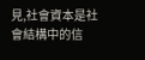見,社會資本是社會結構中的信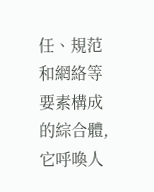任、規范和網絡等要素構成的綜合體,它呼喚人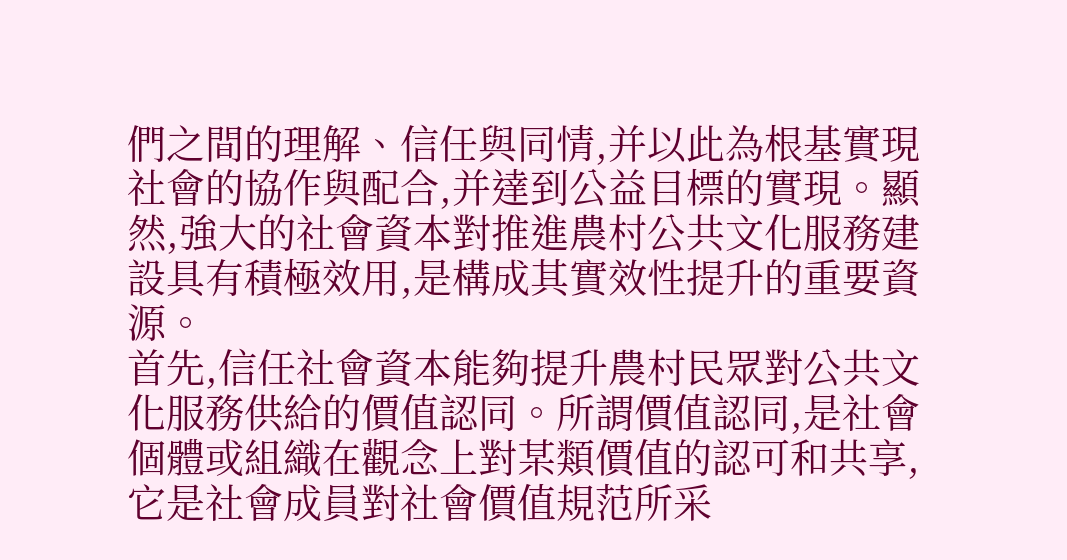們之間的理解、信任與同情,并以此為根基實現社會的協作與配合,并達到公益目標的實現。顯然,強大的社會資本對推進農村公共文化服務建設具有積極效用,是構成其實效性提升的重要資源。
首先,信任社會資本能夠提升農村民眾對公共文化服務供給的價值認同。所謂價值認同,是社會個體或組織在觀念上對某類價值的認可和共享,它是社會成員對社會價值規范所采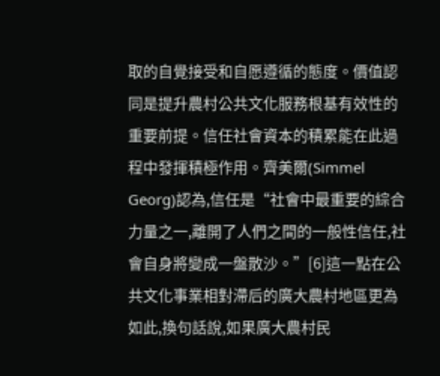取的自覺接受和自愿遵循的態度。價值認同是提升農村公共文化服務根基有效性的重要前提。信任社會資本的積累能在此過程中發揮積極作用。齊美爾(Simmel Georg)認為,信任是“社會中最重要的綜合力量之一,離開了人們之間的一般性信任,社會自身將變成一盤散沙。”[6]這一點在公共文化事業相對滯后的廣大農村地區更為如此,換句話說,如果廣大農村民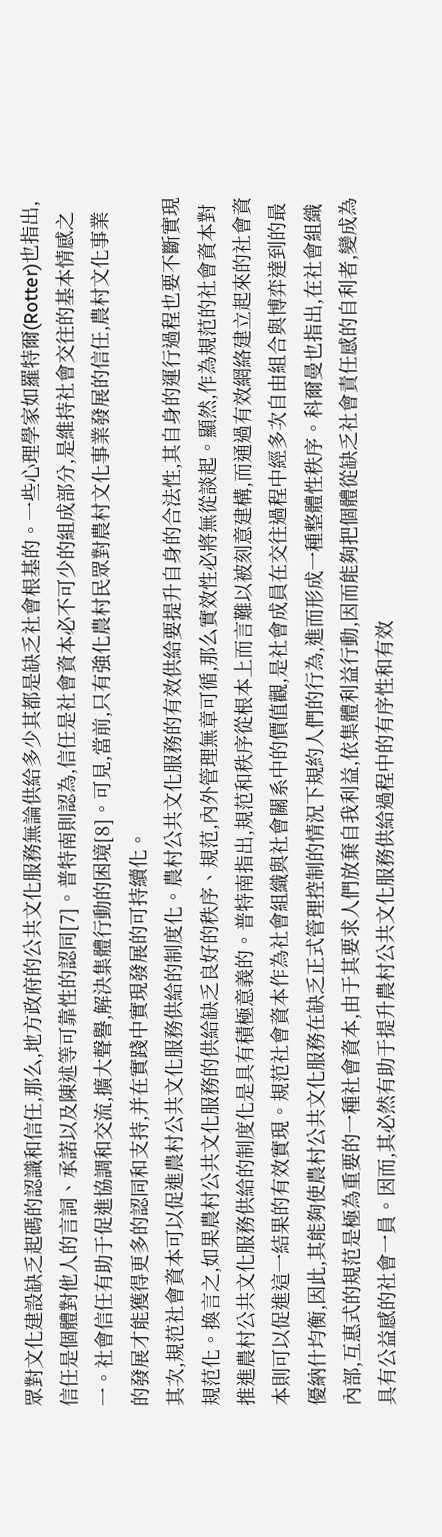眾對文化建設缺乏起碼的認識和信任,那么,地方政府的公共文化服務無論供給多少其都是缺乏社會根基的。一些心理學家如羅特爾(Rotter)也指出,信任是個體對他人的言詞、承諾以及陳述等可靠性的認同[7]。普特南則認為,信任是社會資本必不可少的組成部分,是維持社會交往的基本情感之一。社會信任有助于促進協調和交流,擴大聲譽,解決集體行動的困境[8]。可見,當前,只有強化農村民眾對農村文化事業發展的信任,農村文化事業的發展才能獲得更多的認同和支持,并在實踐中實現發展的可持續化。
其次,規范社會資本可以促進農村公共文化服務供給的制度化。農村公共文化服務的有效供給要提升自身的合法性,其自身的運行過程也要不斷實現規范化。換言之,如果農村公共文化服務的供給缺乏良好的秩序、規范,內外管理無章可循,那么實效性必將無從談起。顯然,作為規范的社會資本對推進農村公共文化服務供給的制度化是具有積極意義的。普特南指出,規范和秩序從根本上而言難以被刻意建構,而通過有效網絡建立起來的社會資本則可以促進這一結果的有效實現。規范社會資本作為社會組織與社會關系中的價值觀,是社會成員在交往過程中經多次自由組合與博弈達到的最優納什均衡,因此,其能夠使農村公共文化服務在缺乏正式管理控制的情況下規約人們的行為,進而形成一種整體性秩序。科爾曼也指出,在社會組織內部,互惠式的規范是極為重要的一種社會資本,由于其要求人們放棄自我利益,依集體利益行動,因而能夠把個體從缺乏社會責任感的自利者,變成為具有公益感的社會一員。因而,其必然有助于提升農村公共文化服務供給過程中的有序性和有效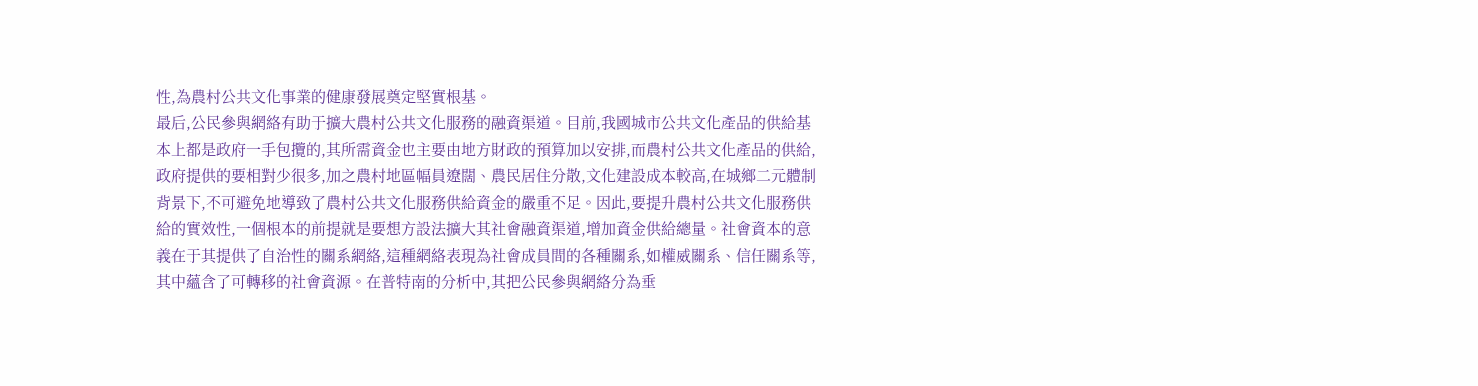性,為農村公共文化事業的健康發展奠定堅實根基。
最后,公民參與網絡有助于擴大農村公共文化服務的融資渠道。目前,我國城市公共文化產品的供給基本上都是政府一手包攬的,其所需資金也主要由地方財政的預算加以安排,而農村公共文化產品的供給,政府提供的要相對少很多,加之農村地區幅員遼闊、農民居住分散,文化建設成本較高,在城鄉二元體制背景下,不可避免地導致了農村公共文化服務供給資金的嚴重不足。因此,要提升農村公共文化服務供給的實效性,一個根本的前提就是要想方設法擴大其社會融資渠道,增加資金供給總量。社會資本的意義在于其提供了自治性的關系網絡,這種網絡表現為社會成員間的各種關系,如權威關系、信任關系等,其中蘊含了可轉移的社會資源。在普特南的分析中,其把公民參與網絡分為垂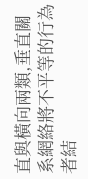直與橫向兩類,垂直關系網絡將不平等的行為者結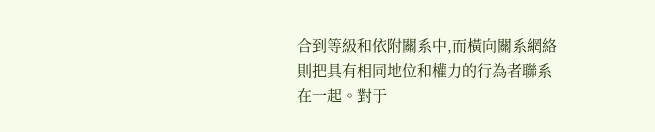合到等級和依附關系中,而橫向關系網絡則把具有相同地位和權力的行為者聯系在一起。對于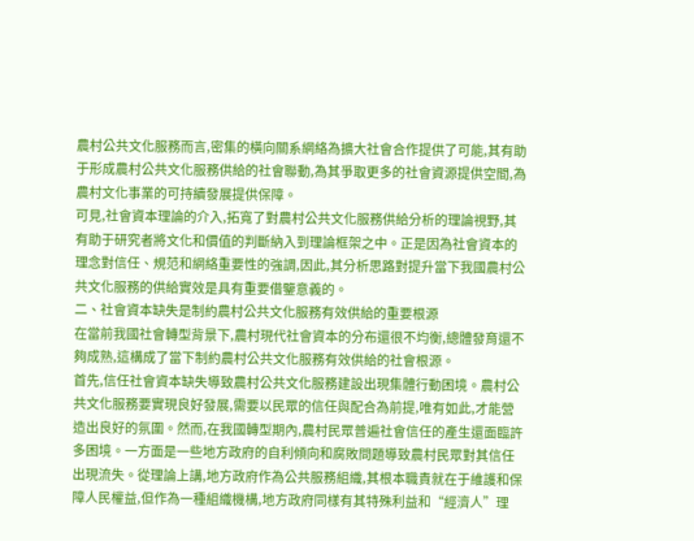農村公共文化服務而言,密集的橫向關系網絡為擴大社會合作提供了可能,其有助于形成農村公共文化服務供給的社會聯動,為其爭取更多的社會資源提供空間,為農村文化事業的可持續發展提供保障。
可見,社會資本理論的介入,拓寬了對農村公共文化服務供給分析的理論視野,其有助于研究者將文化和價值的判斷納入到理論框架之中。正是因為社會資本的理念對信任、規范和網絡重要性的強調,因此,其分析思路對提升當下我國農村公共文化服務的供給實效是具有重要借鑒意義的。
二、社會資本缺失是制約農村公共文化服務有效供給的重要根源
在當前我國社會轉型背景下,農村現代社會資本的分布還很不均衡,總體發育還不夠成熟,這構成了當下制約農村公共文化服務有效供給的社會根源。
首先,信任社會資本缺失導致農村公共文化服務建設出現集體行動困境。農村公共文化服務要實現良好發展,需要以民眾的信任與配合為前提,唯有如此,才能營造出良好的氛圍。然而,在我國轉型期內,農村民眾普遍社會信任的產生還面臨許多困境。一方面是一些地方政府的自利傾向和腐敗問題導致農村民眾對其信任出現流失。從理論上講,地方政府作為公共服務組織,其根本職責就在于維護和保障人民權益,但作為一種組織機構,地方政府同樣有其特殊利益和“經濟人”理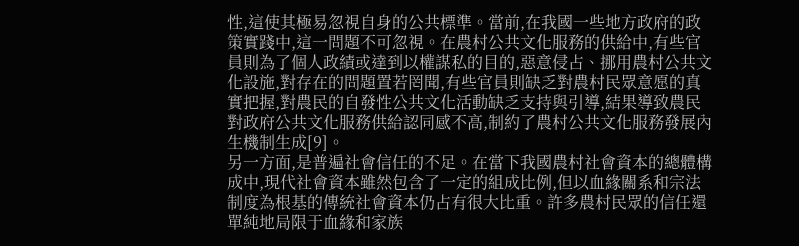性,這使其極易忽視自身的公共標準。當前,在我國一些地方政府的政策實踐中,這一問題不可忽視。在農村公共文化服務的供給中,有些官員則為了個人政績或達到以權謀私的目的,惡意侵占、挪用農村公共文化設施,對存在的問題置若罔聞,有些官員則缺乏對農村民眾意愿的真實把握,對農民的自發性公共文化活動缺乏支持與引導,結果導致農民對政府公共文化服務供給認同感不高,制約了農村公共文化服務發展內生機制生成[9]。
另一方面,是普遍社會信任的不足。在當下我國農村社會資本的總體構成中,現代社會資本雖然包含了一定的組成比例,但以血緣關系和宗法制度為根基的傳統社會資本仍占有很大比重。許多農村民眾的信任還單純地局限于血緣和家族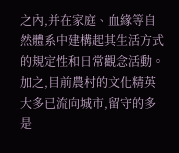之內,并在家庭、血緣等自然體系中建構起其生活方式的規定性和日常觀念活動。加之,目前農村的文化精英大多已流向城市,留守的多是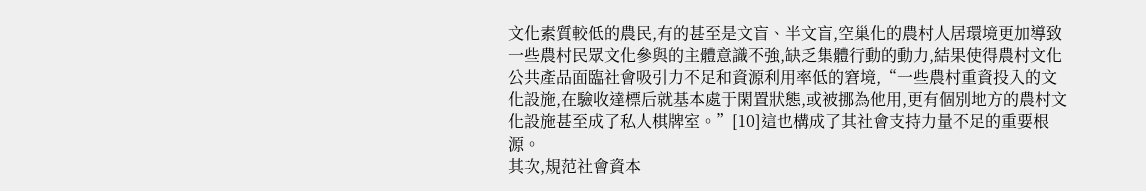文化素質較低的農民,有的甚至是文盲、半文盲,空巢化的農村人居環境更加導致一些農村民眾文化參與的主體意識不強,缺乏集體行動的動力,結果使得農村文化公共產品面臨社會吸引力不足和資源利用率低的窘境,“一些農村重資投入的文化設施,在驗收達標后就基本處于閑置狀態,或被挪為他用,更有個別地方的農村文化設施甚至成了私人棋牌室。”[10]這也構成了其社會支持力量不足的重要根源。
其次,規范社會資本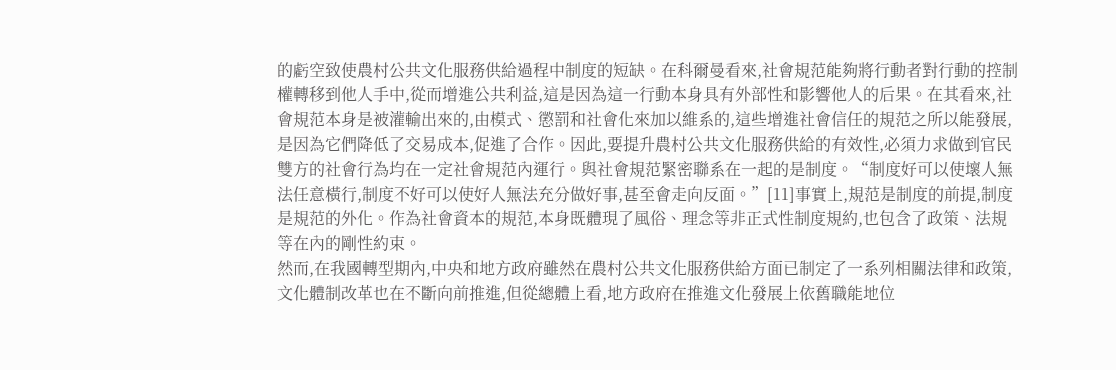的虧空致使農村公共文化服務供給過程中制度的短缺。在科爾曼看來,社會規范能夠將行動者對行動的控制權轉移到他人手中,從而增進公共利益,這是因為這一行動本身具有外部性和影響他人的后果。在其看來,社會規范本身是被灌輸出來的,由模式、懲罰和社會化來加以維系的,這些增進社會信任的規范之所以能發展,是因為它們降低了交易成本,促進了合作。因此,要提升農村公共文化服務供給的有效性,必須力求做到官民雙方的社會行為均在一定社會規范內運行。與社會規范緊密聯系在一起的是制度。“制度好可以使壞人無法任意橫行,制度不好可以使好人無法充分做好事,甚至會走向反面。”[11]事實上,規范是制度的前提,制度是規范的外化。作為社會資本的規范,本身既體現了風俗、理念等非正式性制度規約,也包含了政策、法規等在內的剛性約束。
然而,在我國轉型期內,中央和地方政府雖然在農村公共文化服務供給方面已制定了一系列相關法律和政策,文化體制改革也在不斷向前推進,但從總體上看,地方政府在推進文化發展上依舊職能地位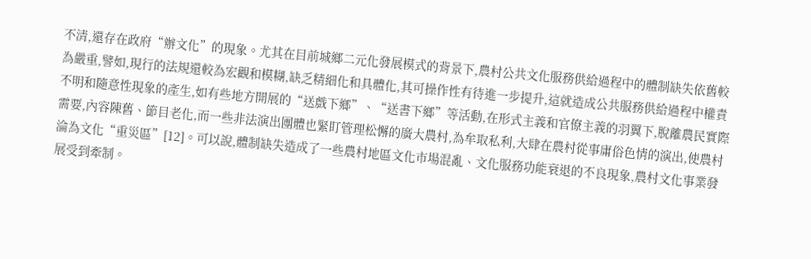不清,還存在政府“辦文化”的現象。尤其在目前城鄉二元化發展模式的背景下,農村公共文化服務供給過程中的體制缺失依舊較為嚴重,譬如,現行的法規還較為宏觀和模糊,缺乏精細化和具體化,其可操作性有待進一步提升,這就造成公共服務供給過程中權責不明和隨意性現象的產生,如有些地方開展的“送戲下鄉”、“送書下鄉”等活動,在形式主義和官僚主義的羽翼下,脫離農民實際需要,內容陳舊、節目老化,而一些非法演出團體也緊盯管理松懈的廣大農村,為牟取私利,大肆在農村從事庸俗色情的演出,使農村淪為文化“重災區”[12]。可以說,體制缺失造成了一些農村地區文化市場混亂、文化服務功能衰退的不良現象,農村文化事業發展受到牽制。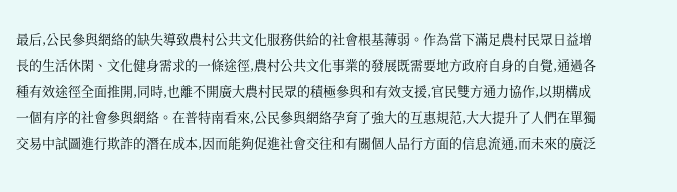最后,公民參與網絡的缺失導致農村公共文化服務供給的社會根基薄弱。作為當下滿足農村民眾日益增長的生活休閑、文化健身需求的一條途徑,農村公共文化事業的發展既需要地方政府自身的自覺,通過各種有效途徑全面推開,同時,也離不開廣大農村民眾的積極參與和有效支援,官民雙方通力協作,以期構成一個有序的社會參與網絡。在普特南看來,公民參與網絡孕育了強大的互惠規范,大大提升了人們在單獨交易中試圖進行欺詐的潛在成本,因而能夠促進社會交往和有關個人品行方面的信息流通,而未來的廣泛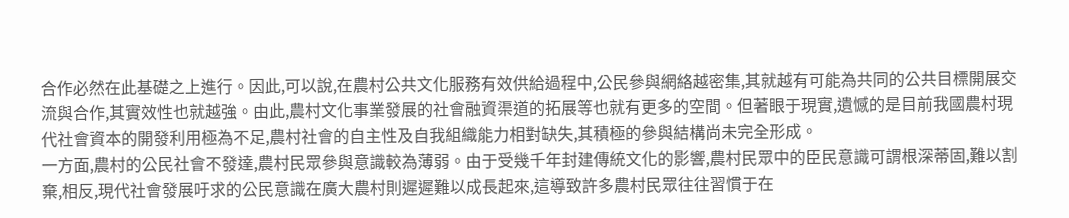合作必然在此基礎之上進行。因此,可以說,在農村公共文化服務有效供給過程中,公民參與網絡越密集,其就越有可能為共同的公共目標開展交流與合作,其實效性也就越強。由此,農村文化事業發展的社會融資渠道的拓展等也就有更多的空間。但著眼于現實,遺憾的是目前我國農村現代社會資本的開發利用極為不足,農村社會的自主性及自我組織能力相對缺失,其積極的參與結構尚未完全形成。
一方面,農村的公民社會不發達,農村民眾參與意識較為薄弱。由于受幾千年封建傳統文化的影響,農村民眾中的臣民意識可謂根深蒂固,難以割棄,相反,現代社會發展吁求的公民意識在廣大農村則遲遲難以成長起來,這導致許多農村民眾往往習慣于在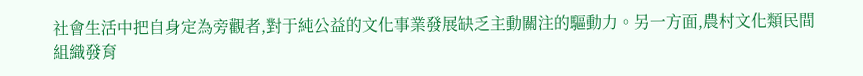社會生活中把自身定為旁觀者,對于純公益的文化事業發展缺乏主動關注的驅動力。另一方面,農村文化類民間組織發育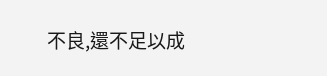不良,還不足以成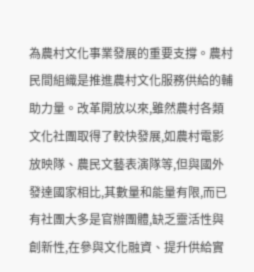為農村文化事業發展的重要支撐。農村民間組織是推進農村文化服務供給的輔助力量。改革開放以來,雖然農村各類文化社團取得了較快發展,如農村電影放映隊、農民文藝表演隊等,但與國外發達國家相比,其數量和能量有限,而已有社團大多是官辦團體,缺乏靈活性與創新性,在參與文化融資、提升供給實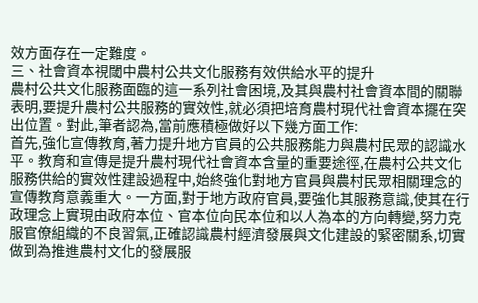效方面存在一定難度。
三、社會資本視閾中農村公共文化服務有效供給水平的提升
農村公共文化服務面臨的這一系列社會困境,及其與農村社會資本間的關聯表明,要提升農村公共服務的實效性,就必須把培育農村現代社會資本擺在突出位置。對此,筆者認為,當前應積極做好以下幾方面工作:
首先,強化宣傳教育,著力提升地方官員的公共服務能力與農村民眾的認識水平。教育和宣傳是提升農村現代社會資本含量的重要途徑,在農村公共文化服務供給的實效性建設過程中,始終強化對地方官員與農村民眾相關理念的宣傳教育意義重大。一方面,對于地方政府官員,要強化其服務意識,使其在行政理念上實現由政府本位、官本位向民本位和以人為本的方向轉變,努力克服官僚組織的不良習氣,正確認識農村經濟發展與文化建設的緊密關系,切實做到為推進農村文化的發展服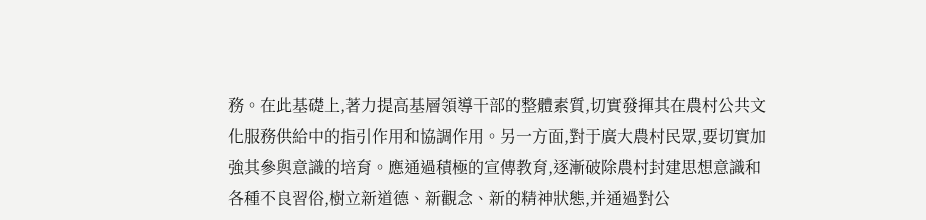務。在此基礎上,著力提高基層領導干部的整體素質,切實發揮其在農村公共文化服務供給中的指引作用和協調作用。另一方面,對于廣大農村民眾,要切實加強其參與意識的培育。應通過積極的宣傳教育,逐漸破除農村封建思想意識和各種不良習俗,樹立新道德、新觀念、新的精神狀態,并通過對公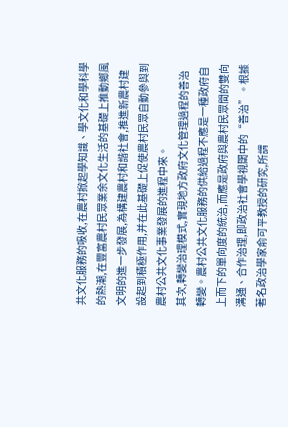共文化服務的吸收,在農村掀起學知識、學文化和學科學的熱潮,在豐富農村民眾業余文化生活的基礎上推動鄉風文明的進一步發展,為構建農村和諧社會,推進新農村建設起到積極作用,并在此基礎上促使農村民眾自動參與到農村公共文化事業發展的進程中來。
其次,轉變治理模式,實現地方政府文化管理過程的善治轉變。農村公共文化服務的供給過程不應是一種政府自上而下的單向度的統治,而應是政府與農村民眾間的雙向溝通、合作治理,即政治社會學視閾中的“善治”。根據著名政治學家俞可平教授的研究,所謂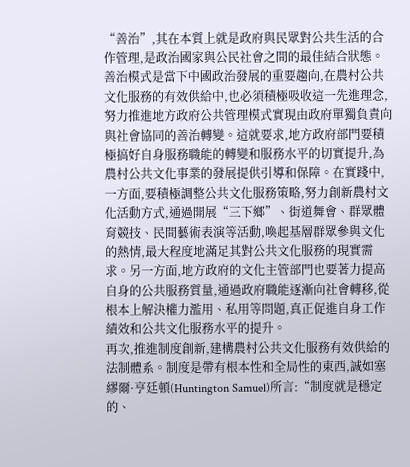“善治”,其在本質上就是政府與民眾對公共生活的合作管理,是政治國家與公民社會之間的最佳結合狀態。善治模式是當下中國政治發展的重要趨向,在農村公共文化服務的有效供給中,也必須積極吸收這一先進理念,努力推進地方政府公共管理模式實現由政府單獨負責向與社會協同的善治轉變。這就要求,地方政府部門要積極搞好自身服務職能的轉變和服務水平的切實提升,為農村公共文化事業的發展提供引導和保障。在實踐中,一方面,要積極調整公共文化服務策略,努力創新農村文化活動方式,通過開展“三下鄉”、街道舞會、群眾體育競技、民間藝術表演等活動,喚起基層群眾參與文化的熱情,最大程度地滿足其對公共文化服務的現實需求。另一方面,地方政府的文化主管部門也要著力提高自身的公共服務質量,通過政府職能逐漸向社會轉移,從根本上解決權力濫用、私用等問題,真正促進自身工作績效和公共文化服務水平的提升。
再次,推進制度創新,建構農村公共文化服務有效供給的法制體系。制度是帶有根本性和全局性的東西,誠如塞繆爾·亨廷頓(Huntington Samuel)所言:“制度就是穩定的、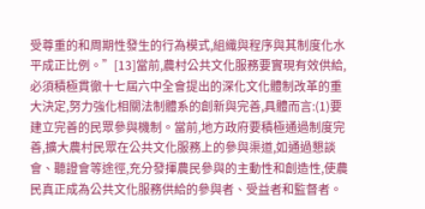受尊重的和周期性發生的行為模式,組織與程序與其制度化水平成正比例。”[13]當前,農村公共文化服務要實現有效供給,必須積極貫徹十七屆六中全會提出的深化文化體制改革的重大決定,努力強化相關法制體系的創新與完善,具體而言:(1)要建立完善的民眾參與機制。當前,地方政府要積極通過制度完善,擴大農村民眾在公共文化服務上的參與渠道,如通過懇談會、聽證會等途徑,充分發揮農民參與的主動性和創造性,使農民真正成為公共文化服務供給的參與者、受益者和監督者。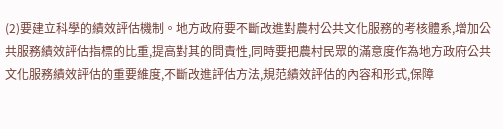(2)要建立科學的績效評估機制。地方政府要不斷改進對農村公共文化服務的考核體系,增加公共服務績效評估指標的比重,提高對其的問責性,同時要把農村民眾的滿意度作為地方政府公共文化服務績效評估的重要維度,不斷改進評估方法,規范績效評估的內容和形式,保障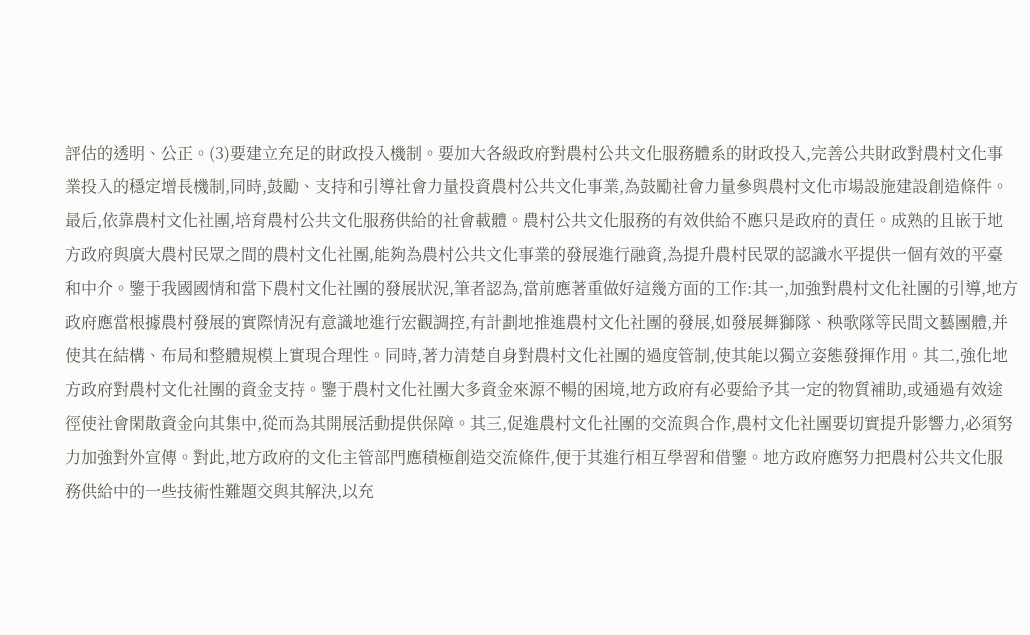評估的透明、公正。(3)要建立充足的財政投入機制。要加大各級政府對農村公共文化服務體系的財政投入,完善公共財政對農村文化事業投入的穩定增長機制,同時,鼓勵、支持和引導社會力量投資農村公共文化事業,為鼓勵社會力量參與農村文化市場設施建設創造條件。
最后,依靠農村文化社團,培育農村公共文化服務供給的社會載體。農村公共文化服務的有效供給不應只是政府的責任。成熟的且嵌于地方政府與廣大農村民眾之間的農村文化社團,能夠為農村公共文化事業的發展進行融資,為提升農村民眾的認識水平提供一個有效的平臺和中介。鑒于我國國情和當下農村文化社團的發展狀況,筆者認為,當前應著重做好這幾方面的工作:其一,加強對農村文化社團的引導,地方政府應當根據農村發展的實際情況有意識地進行宏觀調控,有計劃地推進農村文化社團的發展,如發展舞獅隊、秧歌隊等民間文藝團體,并使其在結構、布局和整體規模上實現合理性。同時,著力清楚自身對農村文化社團的過度管制,使其能以獨立姿態發揮作用。其二,強化地方政府對農村文化社團的資金支持。鑒于農村文化社團大多資金來源不暢的困境,地方政府有必要給予其一定的物質補助,或通過有效途徑使社會閑散資金向其集中,從而為其開展活動提供保障。其三,促進農村文化社團的交流與合作,農村文化社團要切實提升影響力,必須努力加強對外宣傳。對此,地方政府的文化主管部門應積極創造交流條件,便于其進行相互學習和借鑒。地方政府應努力把農村公共文化服務供給中的一些技術性難題交與其解決,以充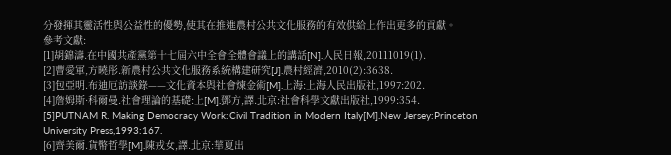分發揮其靈活性與公益性的優勢,使其在推進農村公共文化服務的有效供給上作出更多的貢獻。
參考文獻:
[1]胡錦濤.在中國共產黨第十七屆六中全會全體會議上的講話[N].人民日報,20111019(1).
[2]曹愛軍,方曉彤.新農村公共文化服務系統構建研究[J].農村經濟,2010(2):3638.
[3]包亞明.布迪厄訪談錄——文化資本與社會煉金術[M].上海:上海人民出版社,1997:202.
[4]詹姆斯·科爾曼.社會理論的基礎:上[M].鄧方,譯.北京:社會科學文獻出版社,1999:354.
[5]PUTNAM R. Making Democracy Work:Civil Tradition in Modern Italy[M].New Jersey:Princeton University Press,1993:167.
[6]齊美爾.貨幣哲學[M].陳戎女,譯.北京:華夏出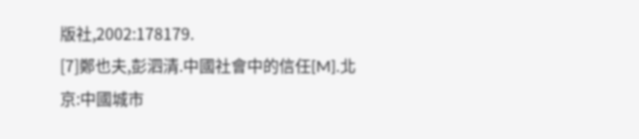版社,2002:178179.
[7]鄭也夫,彭泗清.中國社會中的信任[M].北京:中國城市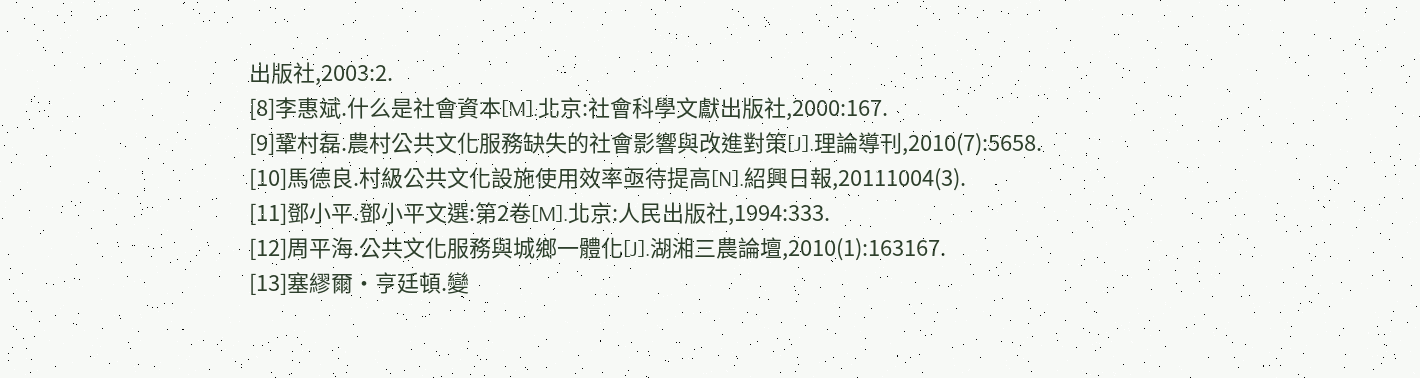出版社,2003:2.
[8]李惠斌.什么是社會資本[M].北京:社會科學文獻出版社,2000:167.
[9]鞏村磊.農村公共文化服務缺失的社會影響與改進對策[J].理論導刊,2010(7):5658.
[10]馬德良.村級公共文化設施使用效率亟待提高[N].紹興日報,20111004(3).
[11]鄧小平.鄧小平文選:第2卷[M].北京:人民出版社,1994:333.
[12]周平海.公共文化服務與城鄉一體化[J].湖湘三農論壇,2010(1):163167.
[13]塞繆爾·亨廷頓.變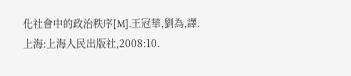化社會中的政治秩序[M].王冠華,劉為,譯.上海:上海人民出版社,2008:10.